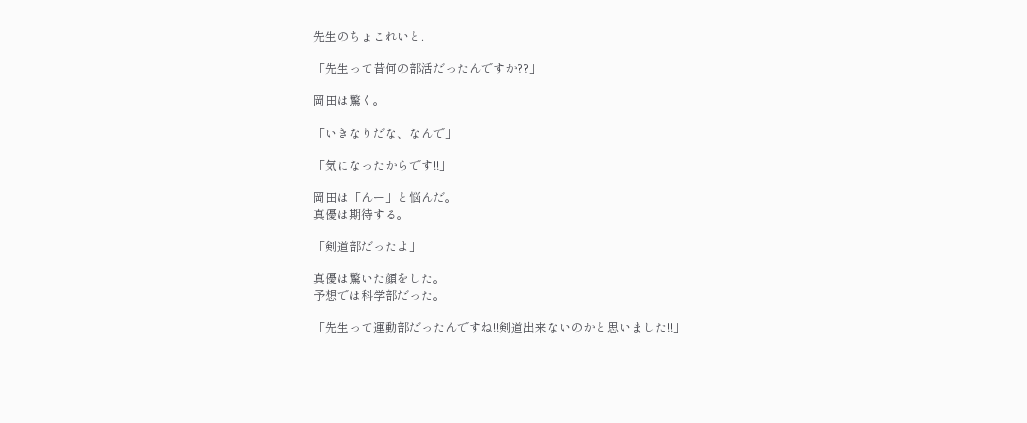先生のちょこれいと.

「先生って昔何の部活だったんですか??」

岡田は驚く。

「いきなりだな、なんで」

「気になったからです!!」

岡田は「んー」と悩んだ。
真優は期待する。

「剣道部だったよ」

真優は驚いた顔をした。
予想では科学部だった。

「先生って運動部だったんですね!!剣道出来ないのかと思いました!!」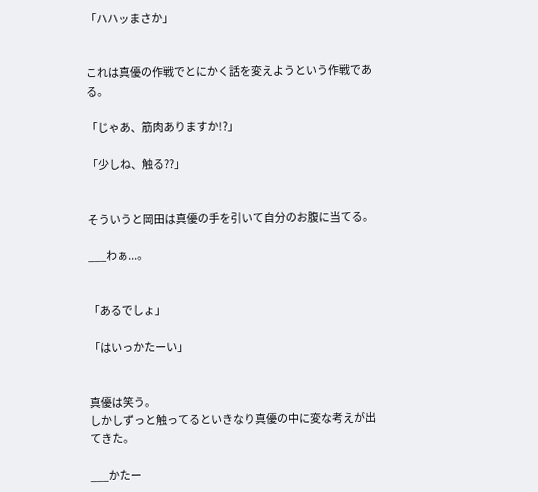「ハハッまさか」


これは真優の作戦でとにかく話を変えようという作戦である。

「じゃあ、筋肉ありますか!?」

「少しね、触る??」


そういうと岡田は真優の手を引いて自分のお腹に当てる。

___わぁ...。


「あるでしょ」

「はいっかたーい」


真優は笑う。
しかしずっと触ってるといきなり真優の中に変な考えが出てきた。

___かたー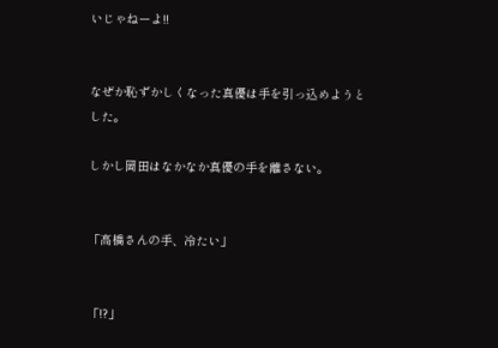いじゃねーよ!!


なぜか恥ずかしくなった真優は手を引っ込めようとした。

しかし岡田はなかなか真優の手を離さない。


「高橋さんの手、冷たい」


「!?」